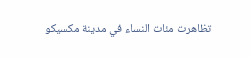تظاهرت مئات النساء في مدينة مكسيكو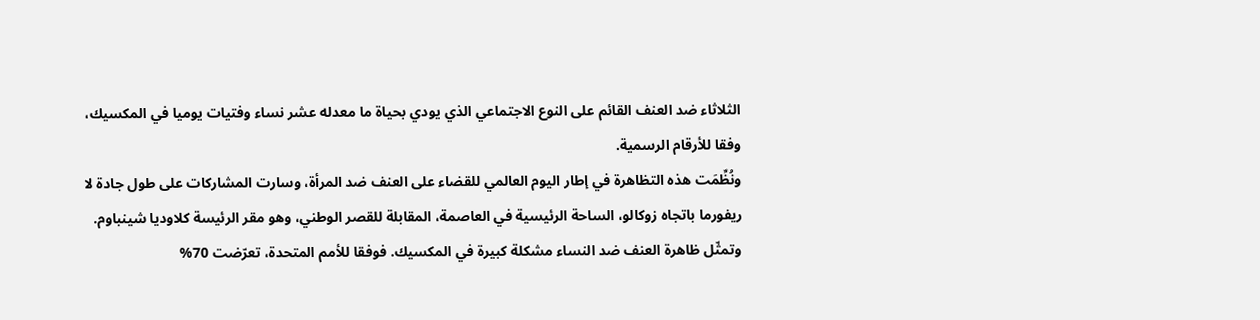الثلاثاء ضد العنف القائم على النوع الاجتماعي الذي يودي بحياة ما معدله عشر نساء وفتيات يوميا في المكسيك، وفقا للأرقام الرسمية.
ونُظِّمَت هذه التظاهرة في إطار اليوم العالمي للقضاء على العنف ضد المرأة، وسارت المشاركات على طول جادة لا ريفورما باتجاه زوكالو، الساحة الرئيسية في العاصمة، المقابلة للقصر الوطني، وهو مقر الرئيسة كلاوديا شينباوم.
وتمثّل ظاهرة العنف ضد النساء مشكلة كبيرة في المكسيك. فوفقا للأمم المتحدة، تعرّضت 70%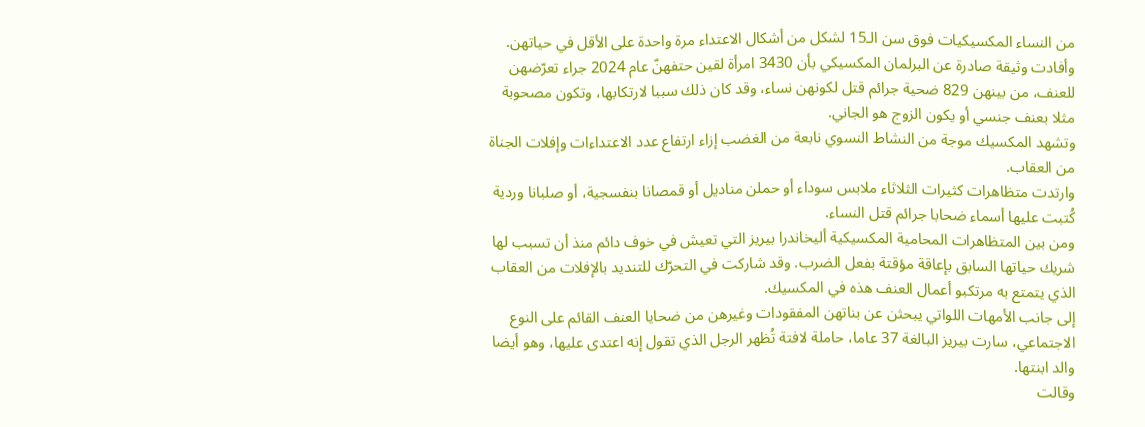من النساء المكسيكيات فوق سن الـ15 لشكل من أشكال الاعتداء مرة واحدة على الأقل في حياتهن.
وأفادت وثيقة صادرة عن البرلمان المكسيكي بأن 3430 امرأة لقين حتفهنّ عام 2024 جراء تعرّضهن للعنف، من بينهن 829 ضحية جرائم قتل لكونهن نساء، وقد كان ذلك سببا لارتكابها، وتكون مصحوبة مثلا بعنف جنسي أو يكون الزوج هو الجاني.
وتشهد المكسيك موجة من النشاط النسوي نابعة من الغضب إزاء ارتفاع عدد الاعتداءات وإفلات الجناة من العقاب.
وارتدت متظاهرات كثيرات الثلاثاء ملابس سوداء أو حملن مناديل أو قمصانا بنفسجية، أو صلبانا وردية كُتبت عليها أسماء ضحابا جرائم قتل النساء.
ومن بين المتظاهرات المحامية المكسيكية أليخاندرا بيريز التي تعيش في خوف دائم منذ أن تسبب لها شريك حياتها السابق بإعاقة مؤقتة بفعل الضرب. وقد شاركت في التحرّك للتنديد بالإفلات من العقاب الذي يتمتع به مرتكبو أعمال العنف هذه في المكسيك.
إلى جانب الأمهات اللواتي يبحثن عن بناتهن المفقودات وغيرهن من ضحايا العنف القائم على النوع الاجتماعي، سارت بيريز البالغة 37 عاما، حاملة لافتة تُظهر الرجل الذي تقول إنه اعتدى عليها، وهو أيضا والد ابنتها.
وقالت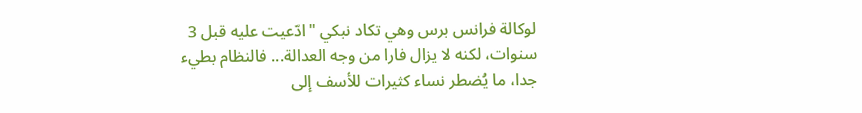لوكالة فرانس برس وهي تكاد نبكي "ادّعيت عليه قبل 3 سنوات، لكنه لا يزال فارا من وجه العدالة... فالنظام بطيء جدا، ما يُضطر نساء كثيرات للأسف إلى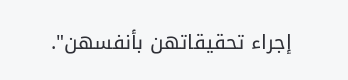إجراء تحقيقاتهن بأنفسهن".